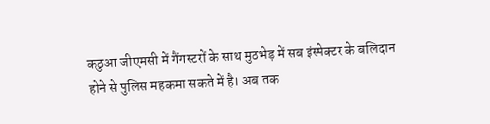कठुआ जीएमसी में गैंगस्टरों के साथ मुठभेड़ में सब इंस्पेक्टर के बलिदान होने से पुलिस महकमा सकते में है। अब तक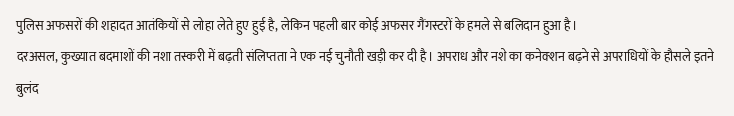पुलिस अफसरों की शहादत आतंकियों से लोहा लेते हुए हुई है, लेकिन पहली बार कोई अफसर गैंगस्टरों के हमले से बलिदान हुआ है।
दरअसल, कुख्यात बदमाशों की नशा तस्करी में बढ़ती संलिप्तता ने एक नई चुनौती खड़ी कर दी है। अपराध और नशे का कनेक्शन बढ़ने से अपराधियों के हौसले इतने बुलंद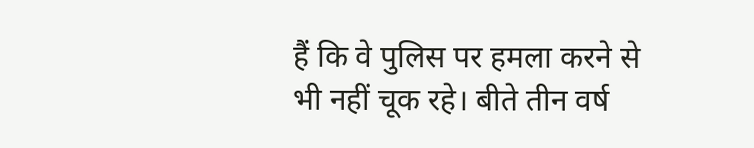हैं कि वे पुलिस पर हमला करने से भी नहीं चूक रहे। बीते तीन वर्ष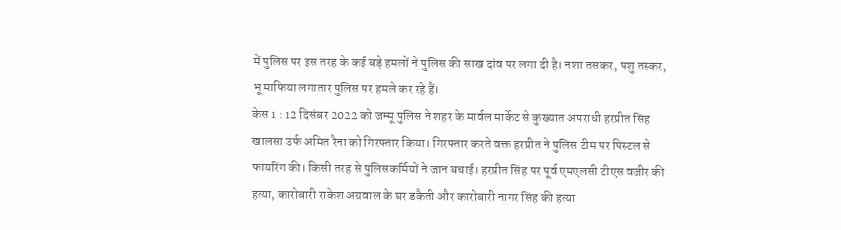में पुलिस पर इस तरह के कई बड़े हमलों ने पुलिस की साख दांव पर लगा दी है। नशा तसकर, पशु तस्कर, भू माफिया लगातार पुलिस पर हमले कर रहे हैं।
केस 1 : 12 दिसंबर 2022 को जम्मू पुलिस ने शहर के मार्वल मार्केट से कुख्यात अपराधी हरप्रीत सिंह खालसा उर्फ अमित रैना को गिरफ्तार किया। गिरफ्तार करते वक्त हरप्रीत ने पुलिस टीम पर पिस्टल से फायरिंग की। किसी तरह से पुलिसकर्मियों ने जान बचाई। हरप्रीत सिंह पर पूर्व एमएलसी टीएस वजीर की हत्या, कारोबारी राकेश अग्रवाल के घर डकैती और कारोबारी नागर सिंह की हत्या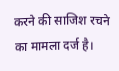करने की साजिश रचने का मामला दर्ज है।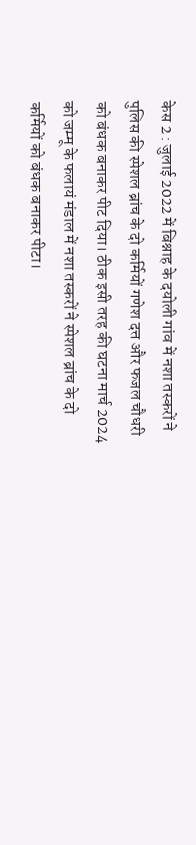केस 2 : जुलाई 2022 में बिश्नाह के दयोली गांव में नशा तस्करों ने पुलिस की स्पेशल ब्रांच के दो कर्मियों गणेश दत्त और फजल चौधरी को बंधक बनाकर पीट दिया। ठीक इसी तरह की घटना मार्च 2024 को जम्मू के फलायं मंडाल में नशा तस्करों ने स्पेशल ब्रांच के दो कर्मियों को बंधक बनाकर पीटा।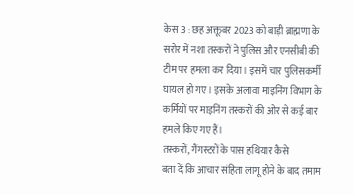केस 3 : छह अक्तूबर 2023 को बाड़ी ब्राह्मणा के सरोर में नशा तस्करों ने पुलिस और एनसीबी की टीम पर हमला कर दिया। इसमें चार पुलिसकर्मी घायल हो गए। इसके अलावा माइनिंग विभाग के कर्मियों पर माइनिंग तस्करों की ओर से कई बार हमले किए गए हैं।
तस्करों, गैंगस्टरों के पास हथियार कैसे
बता दें कि आचार संहिता लागू होने के बाद तमाम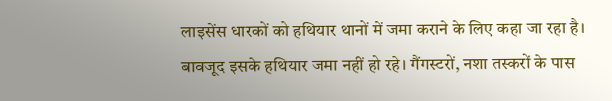लाइसेंस धारकों को हथियार थानों में जमा कराने के लिए कहा जा रहा है। बावजूद इसके हथियार जमा नहीं हो रहे। गैंगस्टरों, नशा तस्करों के पास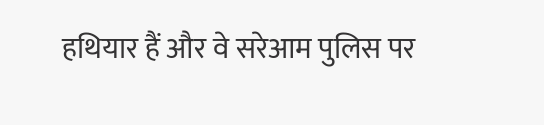हथियार हैं और वे सरेआम पुलिस पर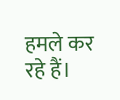हमले कर रहे हैं।